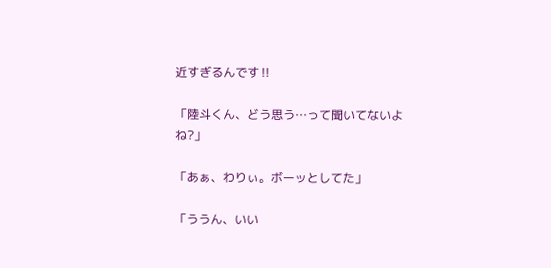近すぎるんです‼

「陸斗くん、どう思う…って聞いてないよね?」

「あぁ、わりぃ。ボーッとしてた」

「ううん、いい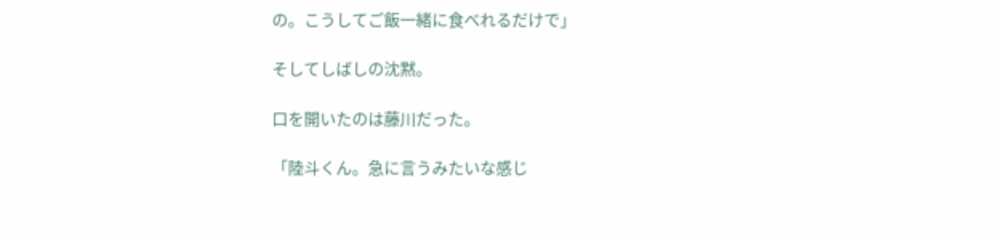の。こうしてご飯一緒に食べれるだけで」

そしてしばしの沈黙。

口を開いたのは藤川だった。

「陸斗くん。急に言うみたいな感じ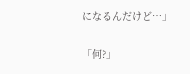になるんだけど…」

「何?」